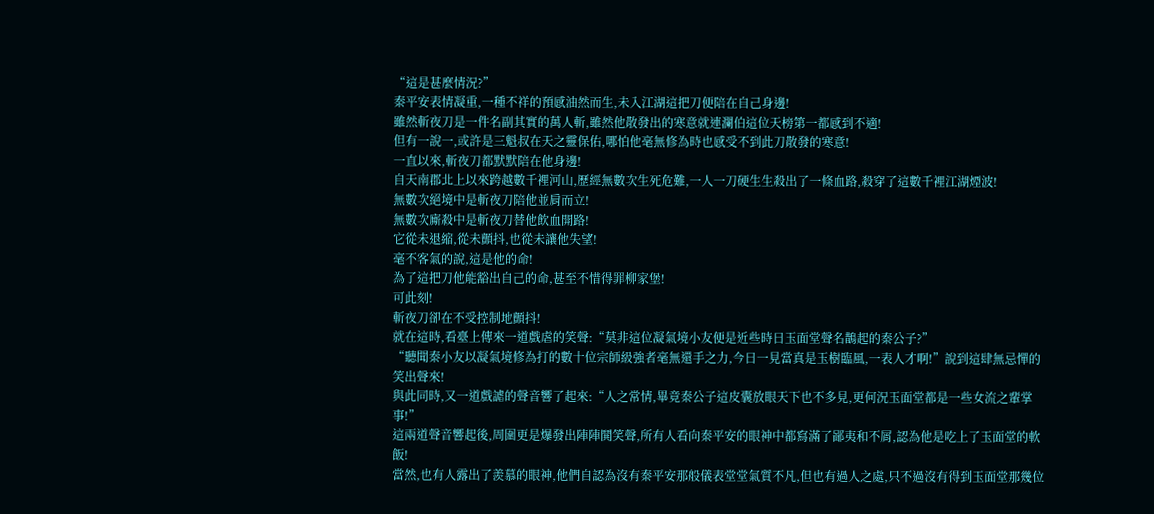“這是甚麼情況?”
秦平安表情凝重,一種不祥的預感油然而生,未入江湖這把刀便陪在自己身邊!
雖然斬夜刀是一件名副其實的萬人斬,雖然他散發出的寒意就連瀾伯這位天榜第一都感到不適!
但有一說一,或許是三魁叔在天之靈保佑,哪怕他毫無修為時也感受不到此刀散發的寒意!
一直以來,斬夜刀都默默陪在他身邊!
自天南郡北上以來跨越數千裡河山,歷經無數次生死危難,一人一刀硬生生殺出了一條血路,殺穿了這數千裡江湖煙波!
無數次絕境中是斬夜刀陪他並肩而立!
無數次廝殺中是斬夜刀替他飲血開路!
它從未退縮,從未顫抖,也從未讓他失望!
毫不客氣的說,這是他的命!
為了這把刀他能豁出自己的命,甚至不惜得罪柳家堡!
可此刻!
斬夜刀卻在不受控制地顫抖!
就在這時,看臺上傳來一道戲虐的笑聲:“莫非這位凝氣境小友便是近些時日玉面堂聲名鵲起的秦公子?”
“聽聞秦小友以凝氣境修為打的數十位宗師級強者毫無還手之力,今日一見當真是玉樹臨風,一表人才啊!”說到這肆無忌憚的笑出聲來!
與此同時,又一道戲謔的聲音響了起來:“人之常情,畢竟秦公子這皮囊放眼天下也不多見,更何況玉面堂都是一些女流之輩掌事!”
這兩道聲音響起後,周圍更是爆發出陣陣鬨笑聲,所有人看向秦平安的眼神中都寫滿了鄙夷和不屑,認為他是吃上了玉面堂的軟飯!
當然,也有人露出了羨慕的眼神,他們自認為沒有秦平安那般儀表堂堂氣質不凡,但也有過人之處,只不過沒有得到玉面堂那幾位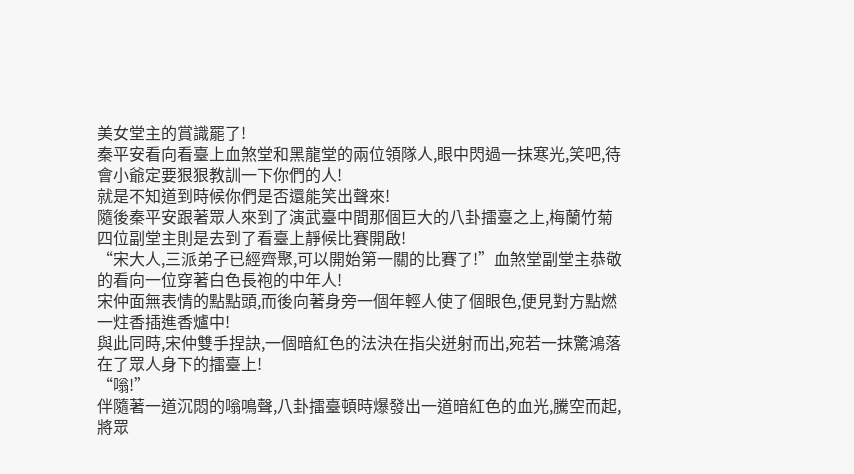美女堂主的賞識罷了!
秦平安看向看臺上血煞堂和黑龍堂的兩位領隊人,眼中閃過一抹寒光,笑吧,待會小爺定要狠狠教訓一下你們的人!
就是不知道到時候你們是否還能笑出聲來!
隨後秦平安跟著眾人來到了演武臺中間那個巨大的八卦擂臺之上,梅蘭竹菊四位副堂主則是去到了看臺上靜候比賽開啟!
“宋大人,三派弟子已經齊聚,可以開始第一關的比賽了!”血煞堂副堂主恭敬的看向一位穿著白色長袍的中年人!
宋仲面無表情的點點頭,而後向著身旁一個年輕人使了個眼色,便見對方點燃一炷香插進香爐中!
與此同時,宋仲雙手捏訣,一個暗紅色的法決在指尖迸射而出,宛若一抹驚鴻落在了眾人身下的擂臺上!
“嗡!”
伴隨著一道沉悶的嗡鳴聲,八卦擂臺頓時爆發出一道暗紅色的血光,騰空而起,將眾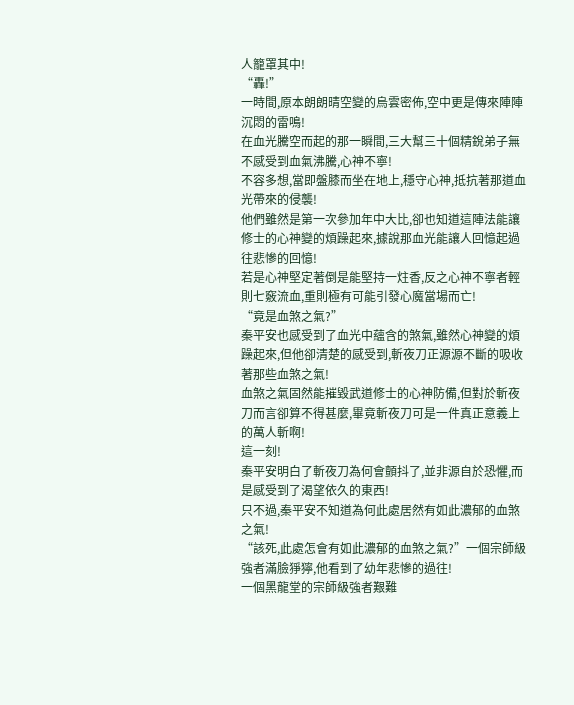人籠罩其中!
“轟!”
一時間,原本朗朗晴空變的烏雲密佈,空中更是傳來陣陣沉悶的雷鳴!
在血光騰空而起的那一瞬間,三大幫三十個精銳弟子無不感受到血氣沸騰,心神不寧!
不容多想,當即盤膝而坐在地上,穩守心神,抵抗著那道血光帶來的侵襲!
他們雖然是第一次參加年中大比,卻也知道這陣法能讓修士的心神變的煩躁起來,據說那血光能讓人回憶起過往悲慘的回憶!
若是心神堅定著倒是能堅持一炷香,反之心神不寧者輕則七竅流血,重則極有可能引發心魔當場而亡!
“竟是血煞之氣?”
秦平安也感受到了血光中蘊含的煞氣,雖然心神變的煩躁起來,但他卻清楚的感受到,斬夜刀正源源不斷的吸收著那些血煞之氣!
血煞之氣固然能摧毀武道修士的心神防備,但對於斬夜刀而言卻算不得甚麼,畢竟斬夜刀可是一件真正意義上的萬人斬啊!
這一刻!
秦平安明白了斬夜刀為何會顫抖了,並非源自於恐懼,而是感受到了渴望依久的東西!
只不過,秦平安不知道為何此處居然有如此濃郁的血煞之氣!
“該死,此處怎會有如此濃郁的血煞之氣?”一個宗師級強者滿臉猙獰,他看到了幼年悲慘的過往!
一個黑龍堂的宗師級強者艱難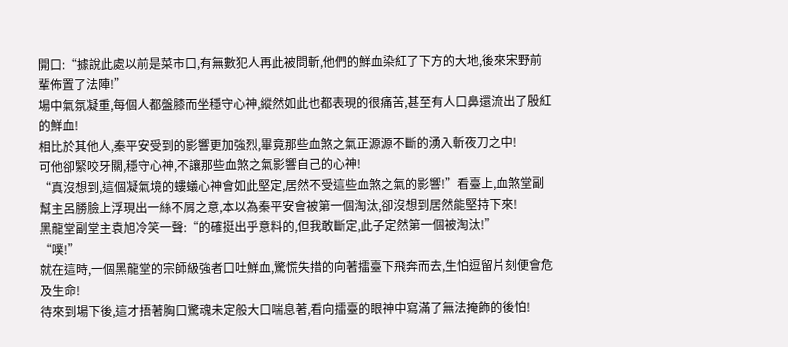開口:“據說此處以前是菜市口,有無數犯人再此被問斬,他們的鮮血染紅了下方的大地,後來宋野前輩佈置了法陣!”
場中氣氛凝重,每個人都盤膝而坐穩守心神,縱然如此也都表現的很痛苦,甚至有人口鼻還流出了殷紅的鮮血!
相比於其他人,秦平安受到的影響更加強烈,畢竟那些血煞之氣正源源不斷的湧入斬夜刀之中!
可他卻緊咬牙關,穩守心神,不讓那些血煞之氣影響自己的心神!
“真沒想到,這個凝氣境的螻蟻心神會如此堅定,居然不受這些血煞之氣的影響!”看臺上,血煞堂副幫主呂勝臉上浮現出一絲不屑之意,本以為秦平安會被第一個淘汰,卻沒想到居然能堅持下來!
黑龍堂副堂主袁旭冷笑一聲:“的確挺出乎意料的,但我敢斷定,此子定然第一個被淘汰!”
“噗!”
就在這時,一個黑龍堂的宗師級強者口吐鮮血,驚慌失措的向著擂臺下飛奔而去,生怕逗留片刻便會危及生命!
待來到場下後,這才捂著胸口驚魂未定般大口喘息著,看向擂臺的眼神中寫滿了無法掩飾的後怕!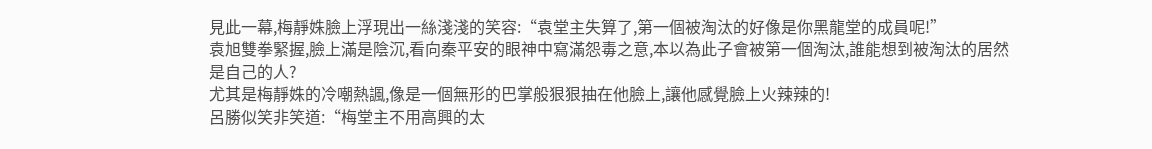見此一幕,梅靜姝臉上浮現出一絲淺淺的笑容:“袁堂主失算了,第一個被淘汰的好像是你黑龍堂的成員呢!”
袁旭雙拳緊握,臉上滿是陰沉,看向秦平安的眼神中寫滿怨毒之意,本以為此子會被第一個淘汰,誰能想到被淘汰的居然是自己的人?
尤其是梅靜姝的冷嘲熱諷,像是一個無形的巴掌般狠狠抽在他臉上,讓他感覺臉上火辣辣的!
呂勝似笑非笑道:“梅堂主不用高興的太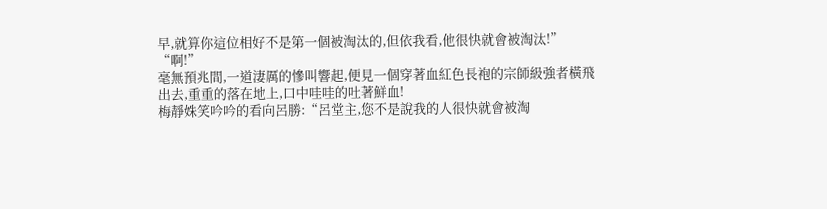早,就算你這位相好不是第一個被淘汰的,但依我看,他很快就會被淘汰!”
“啊!”
毫無預兆間,一道淒厲的慘叫響起,便見一個穿著血紅色長袍的宗師級強者橫飛出去,重重的落在地上,口中哇哇的吐著鮮血!
梅靜姝笑吟吟的看向呂勝:“呂堂主,您不是說我的人很快就會被淘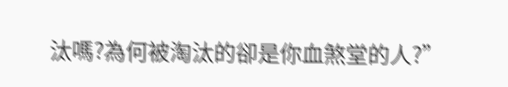汰嗎?為何被淘汰的卻是你血煞堂的人?”